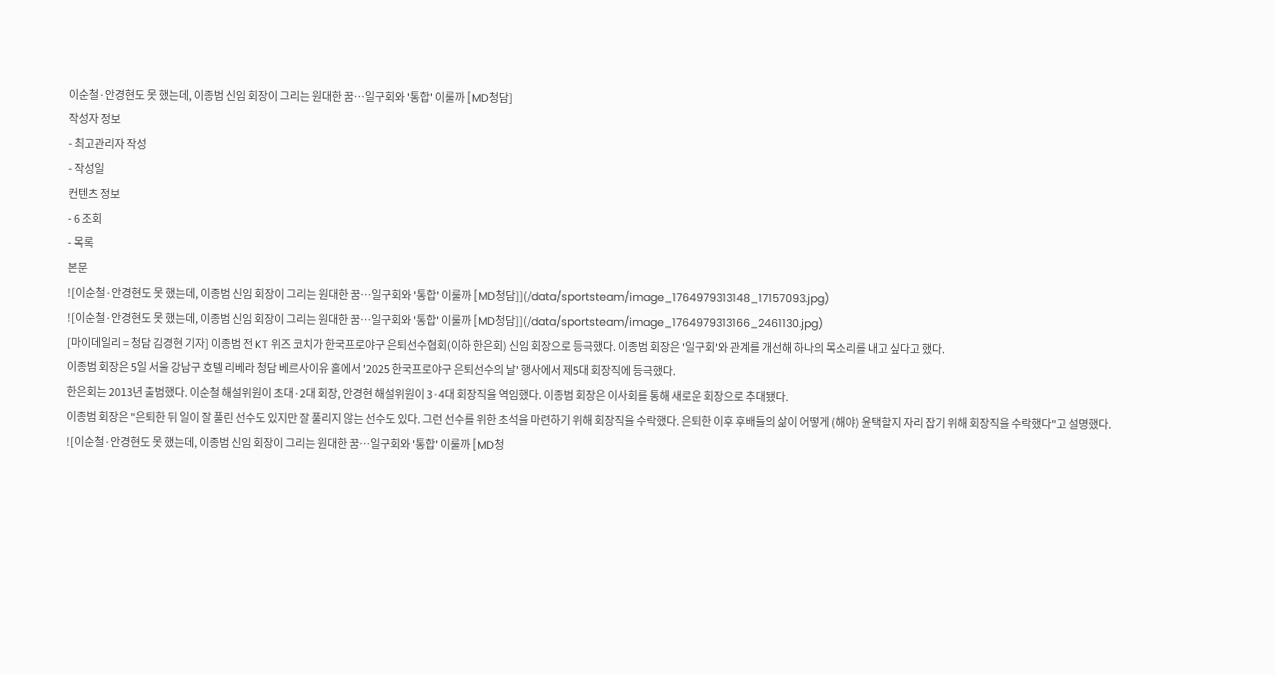이순철·안경현도 못 했는데, 이종범 신임 회장이 그리는 원대한 꿈…일구회와 '통합' 이룰까 [MD청담]
작성자 정보
- 최고관리자 작성
- 작성일
컨텐츠 정보
- 6 조회
- 목록
본문
![이순철·안경현도 못 했는데, 이종범 신임 회장이 그리는 원대한 꿈…일구회와 '통합' 이룰까 [MD청담]](/data/sportsteam/image_1764979313148_17157093.jpg)
![이순철·안경현도 못 했는데, 이종범 신임 회장이 그리는 원대한 꿈…일구회와 '통합' 이룰까 [MD청담]](/data/sportsteam/image_1764979313166_2461130.jpg)
[마이데일리 = 청담 김경현 기자] 이종범 전 KT 위즈 코치가 한국프로야구 은퇴선수협회(이하 한은회) 신임 회장으로 등극했다. 이종범 회장은 '일구회'와 관계를 개선해 하나의 목소리를 내고 싶다고 했다.
이종범 회장은 5일 서울 강남구 호텔 리베라 청담 베르사이유 홀에서 '2025 한국프로야구 은퇴선수의 날' 행사에서 제5대 회장직에 등극했다.
한은회는 2013년 출범했다. 이순철 해설위원이 초대·2대 회장, 안경현 해설위원이 3·4대 회장직을 역임했다. 이종범 회장은 이사회를 통해 새로운 회장으로 추대됐다.
이종범 회장은 "은퇴한 뒤 일이 잘 풀린 선수도 있지만 잘 풀리지 않는 선수도 있다. 그런 선수를 위한 초석을 마련하기 위해 회장직을 수락했다. 은퇴한 이후 후배들의 삶이 어떻게 (해야) 윤택할지 자리 잡기 위해 회장직을 수락했다"고 설명했다.
![이순철·안경현도 못 했는데, 이종범 신임 회장이 그리는 원대한 꿈…일구회와 '통합' 이룰까 [MD청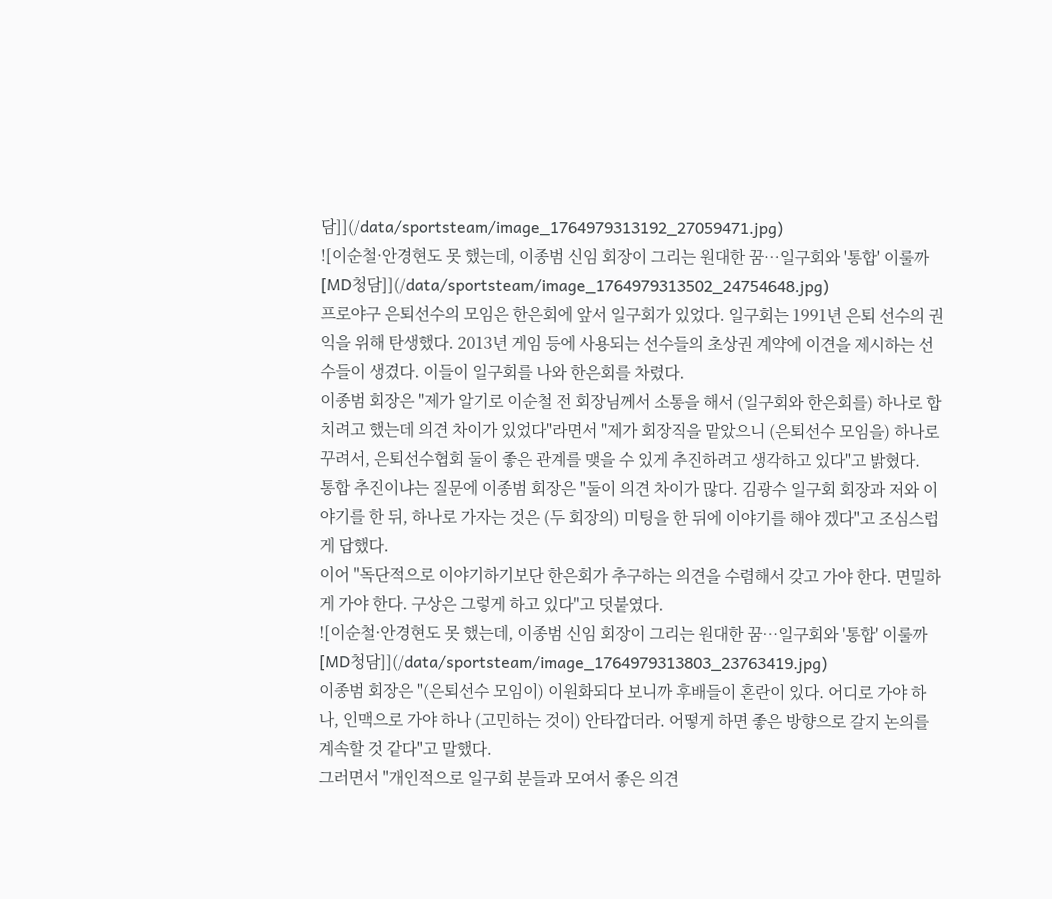담]](/data/sportsteam/image_1764979313192_27059471.jpg)
![이순철·안경현도 못 했는데, 이종범 신임 회장이 그리는 원대한 꿈…일구회와 '통합' 이룰까 [MD청담]](/data/sportsteam/image_1764979313502_24754648.jpg)
프로야구 은퇴선수의 모임은 한은회에 앞서 일구회가 있었다. 일구회는 1991년 은퇴 선수의 권익을 위해 탄생했다. 2013년 게임 등에 사용되는 선수들의 초상권 계약에 이견을 제시하는 선수들이 생겼다. 이들이 일구회를 나와 한은회를 차렸다.
이종범 회장은 "제가 알기로 이순철 전 회장님께서 소통을 해서 (일구회와 한은회를) 하나로 합치려고 했는데 의견 차이가 있었다"라면서 "제가 회장직을 맡았으니 (은퇴선수 모임을) 하나로 꾸려서, 은퇴선수협회 둘이 좋은 관계를 맺을 수 있게 추진하려고 생각하고 있다"고 밝혔다.
통합 추진이냐는 질문에 이종범 회장은 "둘이 의견 차이가 많다. 김광수 일구회 회장과 저와 이야기를 한 뒤, 하나로 가자는 것은 (두 회장의) 미팅을 한 뒤에 이야기를 해야 겠다"고 조심스럽게 답했다.
이어 "독단적으로 이야기하기보단 한은회가 추구하는 의견을 수렴해서 갖고 가야 한다. 면밀하게 가야 한다. 구상은 그렇게 하고 있다"고 덧붙였다.
![이순철·안경현도 못 했는데, 이종범 신임 회장이 그리는 원대한 꿈…일구회와 '통합' 이룰까 [MD청담]](/data/sportsteam/image_1764979313803_23763419.jpg)
이종범 회장은 "(은퇴선수 모임이) 이원화되다 보니까 후배들이 혼란이 있다. 어디로 가야 하나, 인맥으로 가야 하나 (고민하는 것이) 안타깝더라. 어떻게 하면 좋은 방향으로 갈지 논의를 계속할 것 같다"고 말했다.
그러면서 "개인적으로 일구회 분들과 모여서 좋은 의견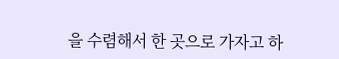을 수렴해서 한 곳으로 가자고 하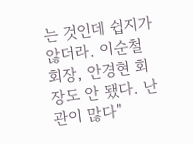는 것인데 쉽지가 않더라. 이순철 회장, 안경현 회장도 안 됐다. 난관이 많다"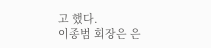고 했다.
이종범 회장은 은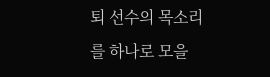퇴 선수의 목소리를 하나로 모을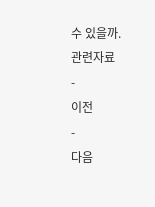수 있을까.
관련자료
-
이전
-
다음